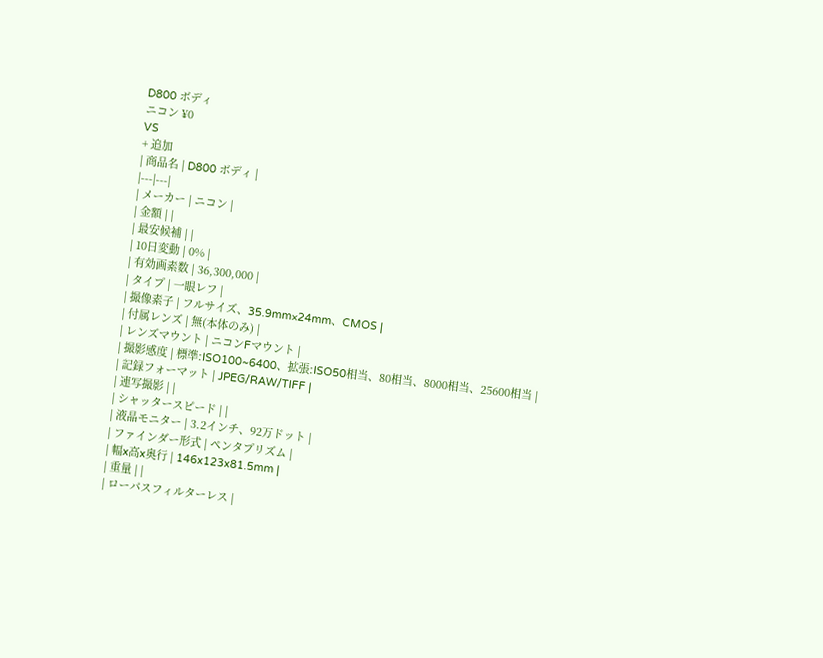D800 ボディ
ニコン ¥0
VS
+ 追加
| 商品名 | D800 ボディ |
|---|---|
| メーカー | ニコン |
| 金額 | |
| 最安候補 | |
| 10日変動 | 0% |
| 有効画素数 | 36,300,000 |
| タイプ | 一眼レフ |
| 撮像素子 | フルサイズ、35.9mm×24mm、CMOS |
| 付属レンズ | 無(本体のみ) |
| レンズマウント | ニコンFマウント |
| 撮影感度 | 標準:ISO100~6400、拡張:ISO50相当、80相当、8000相当、25600相当 |
| 記録フォーマット | JPEG/RAW/TIFF |
| 連写撮影 | |
| シャッタースピード | |
| 液晶モニター | 3.2インチ、92万ドット |
| ファインダー形式 | ペンタプリズム |
| 幅x高x奥行 | 146x123x81.5mm |
| 重量 | |
| ローパスフィルターレス |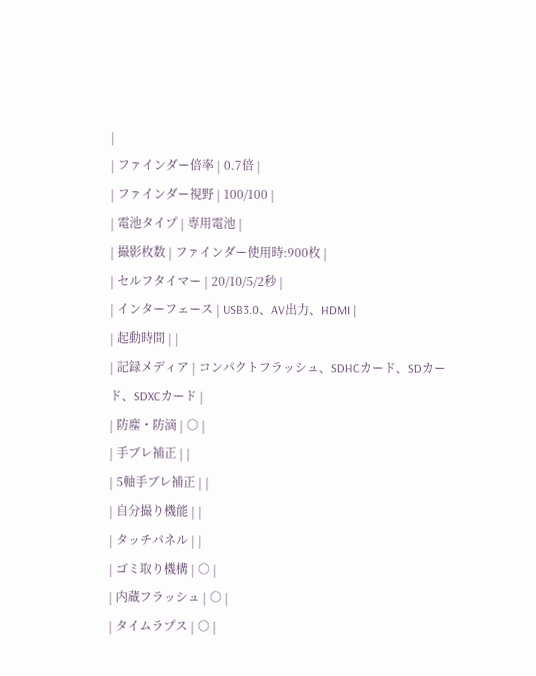|
| ファインダー倍率 | 0.7倍 |
| ファインダー視野 | 100/100 |
| 電池タイプ | 専用電池 |
| 撮影枚数 | ファインダー使用時:900枚 |
| セルフタイマー | 20/10/5/2秒 |
| インターフェース | USB3.0、AV出力、HDMI |
| 起動時間 | |
| 記録メディア | コンパクトフラッシュ、SDHCカード、SDカード、SDXCカード |
| 防塵・防滴 | ○ |
| 手ブレ補正 | |
| 5軸手ブレ補正 | |
| 自分撮り機能 | |
| タッチパネル | |
| ゴミ取り機構 | ○ |
| 内蔵フラッシュ | ○ |
| タイムラプス | ○ |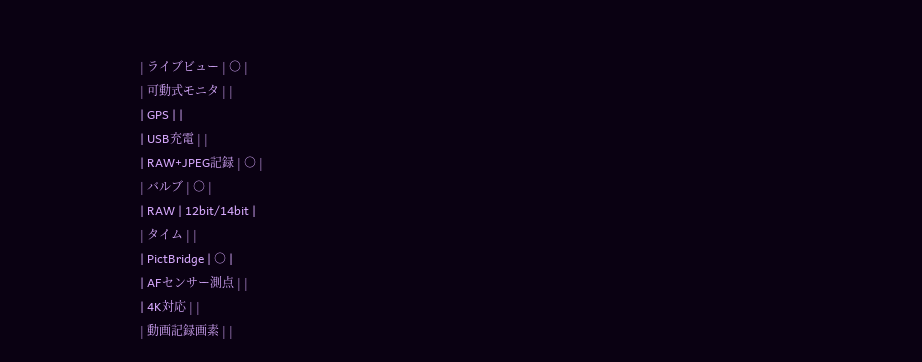| ライブビュー | ○ |
| 可動式モニタ | |
| GPS | |
| USB充電 | |
| RAW+JPEG記録 | ○ |
| バルブ | ○ |
| RAW | 12bit/14bit |
| タイム | |
| PictBridge | ○ |
| AFセンサー測点 | |
| 4K対応 | |
| 動画記録画素 | |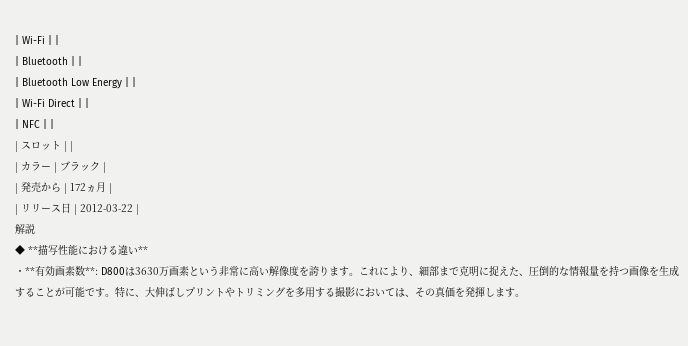| Wi-Fi | |
| Bluetooth | |
| Bluetooth Low Energy | |
| Wi-Fi Direct | |
| NFC | |
| スロット | |
| カラー | ブラック |
| 発売から | 172ヵ月 |
| リリース日 | 2012-03-22 |
解説
◆ **描写性能における違い**
・**有効画素数**: D800は3630万画素という非常に高い解像度を誇ります。これにより、細部まで克明に捉えた、圧倒的な情報量を持つ画像を生成することが可能です。特に、大伸ばしプリントやトリミングを多用する撮影においては、その真価を発揮します。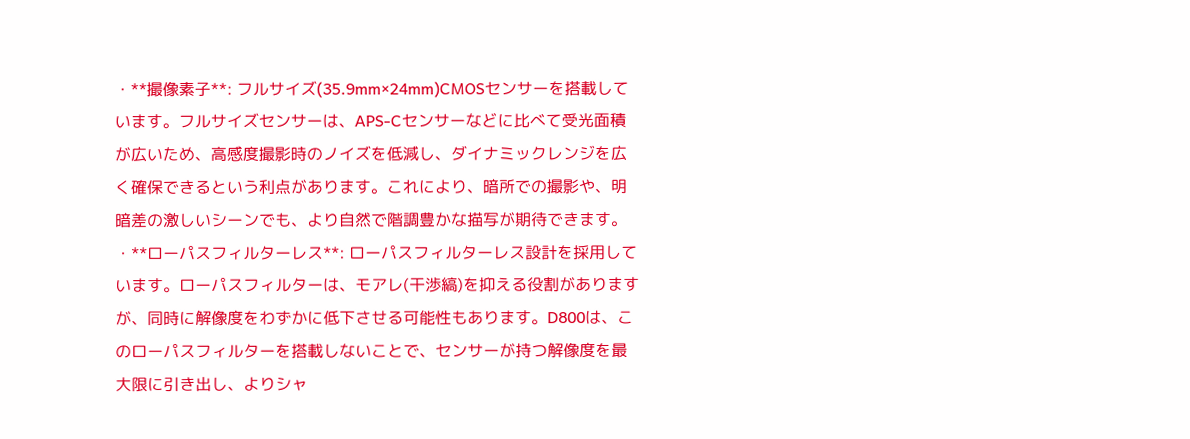・**撮像素子**: フルサイズ(35.9mm×24mm)CMOSセンサーを搭載しています。フルサイズセンサーは、APS-Cセンサーなどに比べて受光面積が広いため、高感度撮影時のノイズを低減し、ダイナミックレンジを広く確保できるという利点があります。これにより、暗所での撮影や、明暗差の激しいシーンでも、より自然で階調豊かな描写が期待できます。
・**ローパスフィルターレス**: ローパスフィルターレス設計を採用しています。ローパスフィルターは、モアレ(干渉縞)を抑える役割がありますが、同時に解像度をわずかに低下させる可能性もあります。D800は、このローパスフィルターを搭載しないことで、センサーが持つ解像度を最大限に引き出し、よりシャ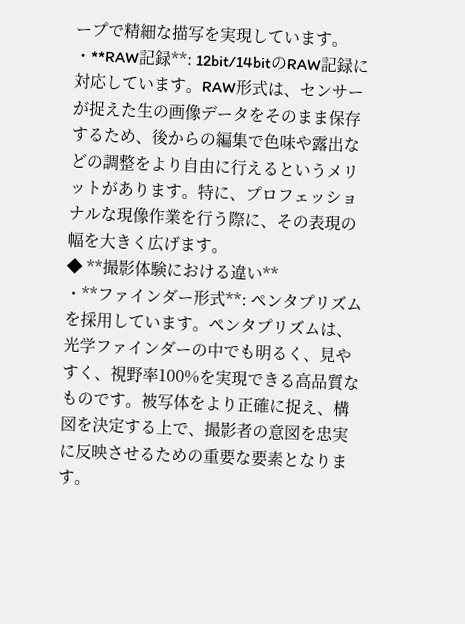ープで精細な描写を実現しています。
・**RAW記録**: 12bit/14bitのRAW記録に対応しています。RAW形式は、センサーが捉えた生の画像データをそのまま保存するため、後からの編集で色味や露出などの調整をより自由に行えるというメリットがあります。特に、プロフェッショナルな現像作業を行う際に、その表現の幅を大きく広げます。
◆ **撮影体験における違い**
・**ファインダー形式**: ペンタプリズムを採用しています。ペンタプリズムは、光学ファインダーの中でも明るく、見やすく、視野率100%を実現できる高品質なものです。被写体をより正確に捉え、構図を決定する上で、撮影者の意図を忠実に反映させるための重要な要素となります。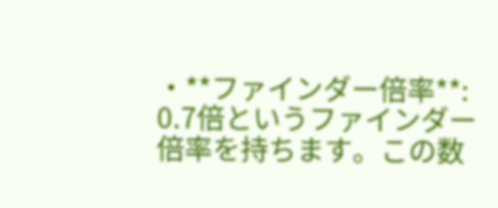・**ファインダー倍率**: 0.7倍というファインダー倍率を持ちます。この数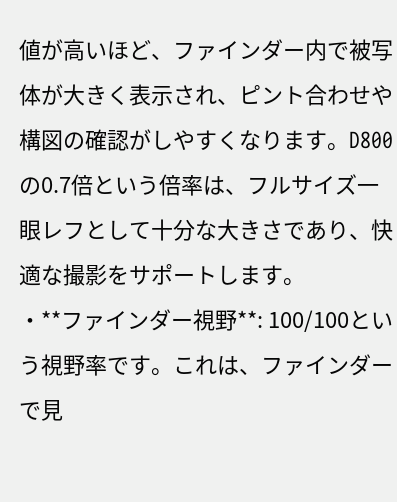値が高いほど、ファインダー内で被写体が大きく表示され、ピント合わせや構図の確認がしやすくなります。D800の0.7倍という倍率は、フルサイズ一眼レフとして十分な大きさであり、快適な撮影をサポートします。
・**ファインダー視野**: 100/100という視野率です。これは、ファインダーで見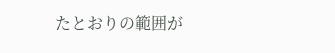たとおりの範囲が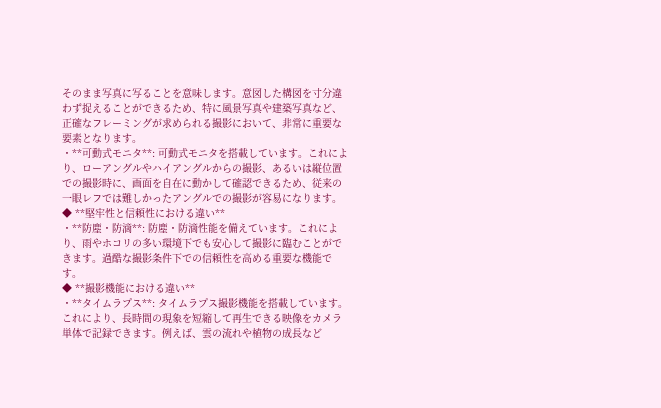そのまま写真に写ることを意味します。意図した構図を寸分違わず捉えることができるため、特に風景写真や建築写真など、正確なフレーミングが求められる撮影において、非常に重要な要素となります。
・**可動式モニタ**: 可動式モニタを搭載しています。これにより、ローアングルやハイアングルからの撮影、あるいは縦位置での撮影時に、画面を自在に動かして確認できるため、従来の一眼レフでは難しかったアングルでの撮影が容易になります。
◆ **堅牢性と信頼性における違い**
・**防塵・防滴**: 防塵・防滴性能を備えています。これにより、雨やホコリの多い環境下でも安心して撮影に臨むことができます。過酷な撮影条件下での信頼性を高める重要な機能です。
◆ **撮影機能における違い**
・**タイムラプス**: タイムラプス撮影機能を搭載しています。これにより、長時間の現象を短縮して再生できる映像をカメラ単体で記録できます。例えば、雲の流れや植物の成長など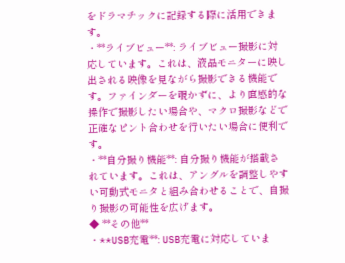をドラマチックに記録する際に活用できます。
・**ライブビュー**: ライブビュー撮影に対応しています。これは、液晶モニターに映し出される映像を見ながら撮影できる機能です。ファインダーを覗かずに、より直感的な操作で撮影したい場合や、マクロ撮影などで正確なピント合わせを行いたい場合に便利です。
・**自分撮り機能**: 自分撮り機能が搭載されています。これは、アングルを調整しやすい可動式モニタと組み合わせることで、自撮り撮影の可能性を広げます。
◆ **その他**
・**USB充電**: USB充電に対応していま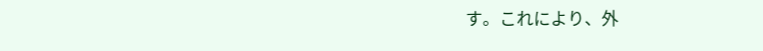す。これにより、外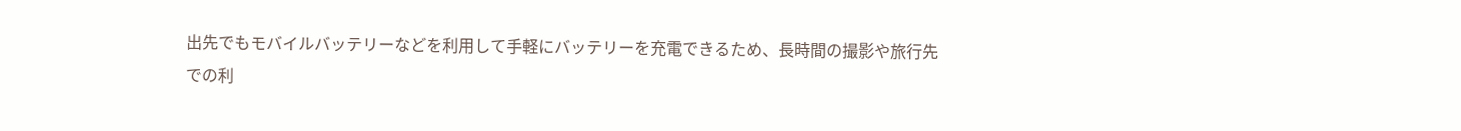出先でもモバイルバッテリーなどを利用して手軽にバッテリーを充電できるため、長時間の撮影や旅行先での利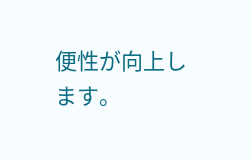便性が向上します。